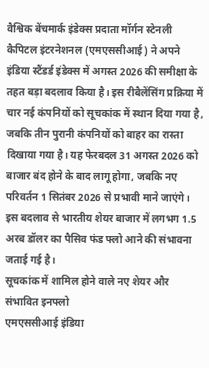वैश्विक बेंचमार्क इंडेक्स प्रदाता मॉर्गन स्टेनली कैपिटल इंटरनेशनल (एमएससीआई) ने अपने इंडिया स्टैंडर्ड इंडेक्स में अगस्त 2026 की समीक्षा के तहत बड़ा बदलाव किया है। इस रीबैलेंसिंग प्रक्रिया में चार नई कंपनियों को सूचकांक में स्थान दिया गया है, जबकि तीन पुरानी कंपनियों को बाहर का रास्ता दिखाया गया है। यह फेरबदल 31 अगस्त 2026 को बाजार बंद होने के बाद लागू होगा, जबकि नए परिवर्तन 1 सितंबर 2026 से प्रभावी माने जाएंगे। इस बदलाव से भारतीय शेयर बाजार में लगभग 1.5 अरब डॉलर का पैसिव फंड फ्लो आने की संभावना जताई गई है।
सूचकांक में शामिल होने वाले नए शेयर और संभावित इनफ्लो
एमएससीआई इंडिया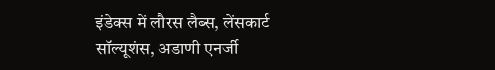इंडेक्स में लौरस लैब्स, लेंसकार्ट सॉल्यूशंस, अडाणी एनर्जी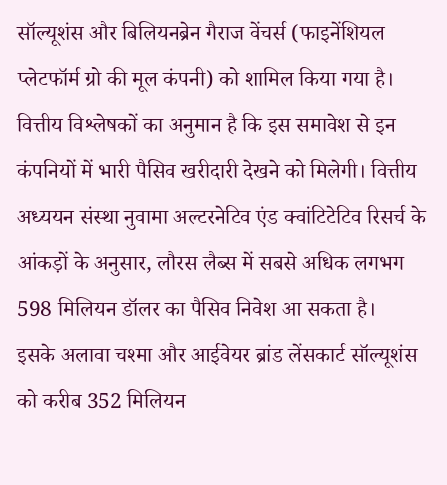सॉल्यूशंस और बिलियनब्रेन गैराज वेंचर्स (फाइनेंशियल प्लेटफॉर्म ग्रो की मूल कंपनी) को शामिल किया गया है। वित्तीय विश्लेषकों का अनुमान है कि इस समावेश से इन कंपनियों में भारी पैसिव खरीदारी देखने को मिलेगी। वित्तीय अध्ययन संस्था नुवामा अल्टरनेटिव एंड क्वांटिटेटिव रिसर्च के आंकड़ों के अनुसार, लौरस लैब्स में सबसे अधिक लगभग 598 मिलियन डॉलर का पैसिव निवेश आ सकता है।
इसके अलावा चश्मा और आईवेयर ब्रांड लेंसकार्ट सॉल्यूशंस को करीब 352 मिलियन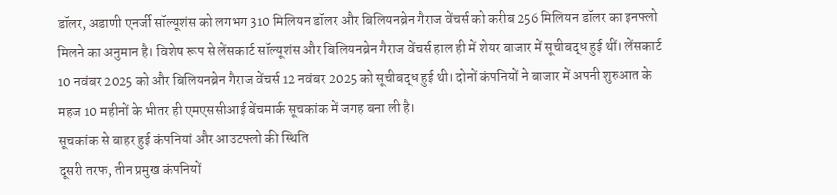डॉलर, अडाणी एनर्जी सॉल्यूशंस को लगभग 310 मिलियन डॉलर और बिलियनब्रेन गैराज वेंचर्स को करीब 256 मिलियन डॉलर का इनफ्लो मिलने का अनुमान है। विशेष रूप से लेंसकार्ट सॉल्यूशंस और बिलियनब्रेन गैराज वेंचर्स हाल ही में शेयर बाजार में सूचीबद्ध हुई थीं। लेंसकार्ट 10 नवंबर 2025 को और बिलियनब्रेन गैराज वेंचर्स 12 नवंबर 2025 को सूचीबद्ध हुई थी। दोनों कंपनियों ने बाजार में अपनी शुरुआत के महज 10 महीनों के भीतर ही एमएससीआई बेंचमार्क सूचकांक में जगह बना ली है।
सूचकांक से बाहर हुई कंपनियां और आउटफ्लो की स्थिति
दूसरी तरफ, तीन प्रमुख कंपनियों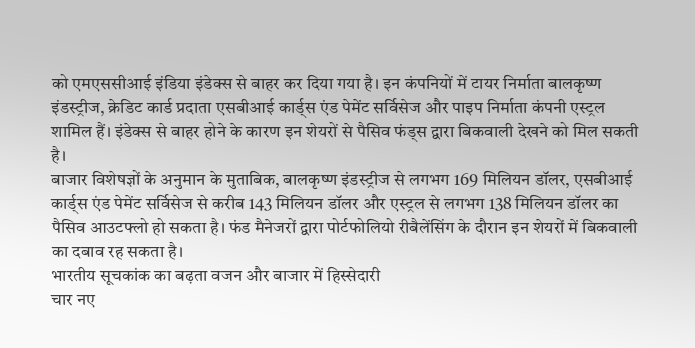को एमएससीआई इंडिया इंडेक्स से बाहर कर दिया गया है। इन कंपनियों में टायर निर्माता बालकृष्ण इंडस्ट्रीज, क्रेडिट कार्ड प्रदाता एसबीआई कार्ड्स एंड पेमेंट सर्विसेज और पाइप निर्माता कंपनी एस्ट्रल शामिल हैं। इंडेक्स से बाहर होने के कारण इन शेयरों से पैसिव फंड्स द्वारा बिकवाली देखने को मिल सकती है।
बाजार विशेषज्ञों के अनुमान के मुताबिक, बालकृष्ण इंडस्ट्रीज से लगभग 169 मिलियन डॉलर, एसबीआई कार्ड्स एंड पेमेंट सर्विसेज से करीब 143 मिलियन डॉलर और एस्ट्रल से लगभग 138 मिलियन डॉलर का पैसिव आउटफ्लो हो सकता है। फंड मैनेजरों द्वारा पोर्टफोलियो रीबैलेंसिंग के दौरान इन शेयरों में बिकवाली का दबाव रह सकता है।
भारतीय सूचकांक का बढ़ता वजन और बाजार में हिस्सेदारी
चार नए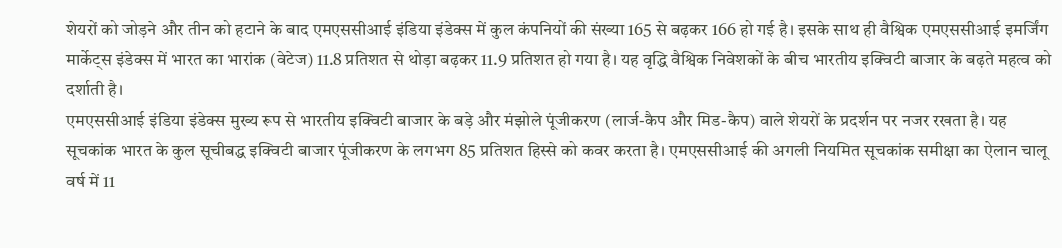शेयरों को जोड़ने और तीन को हटाने के बाद एमएससीआई इंडिया इंडेक्स में कुल कंपनियों की संख्या 165 से बढ़कर 166 हो गई है। इसके साथ ही वैश्विक एमएससीआई इमर्जिंग मार्केट्स इंडेक्स में भारत का भारांक (वेटेज) 11.8 प्रतिशत से थोड़ा बढ़कर 11.9 प्रतिशत हो गया है। यह वृद्धि वैश्विक निवेशकों के बीच भारतीय इक्विटी बाजार के बढ़ते महत्व को दर्शाती है।
एमएससीआई इंडिया इंडेक्स मुख्य रूप से भारतीय इक्विटी बाजार के बड़े और मंझोले पूंजीकरण (लार्ज-कैप और मिड-कैप) वाले शेयरों के प्रदर्शन पर नजर रखता है। यह सूचकांक भारत के कुल सूचीबद्ध इक्विटी बाजार पूंजीकरण के लगभग 85 प्रतिशत हिस्से को कवर करता है। एमएससीआई की अगली नियमित सूचकांक समीक्षा का ऐलान चालू वर्ष में 11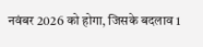नवंबर 2026 को होगा, जिसके बदलाव 1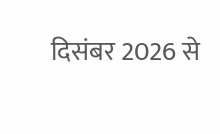दिसंबर 2026 से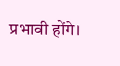प्रभावी होंगे।